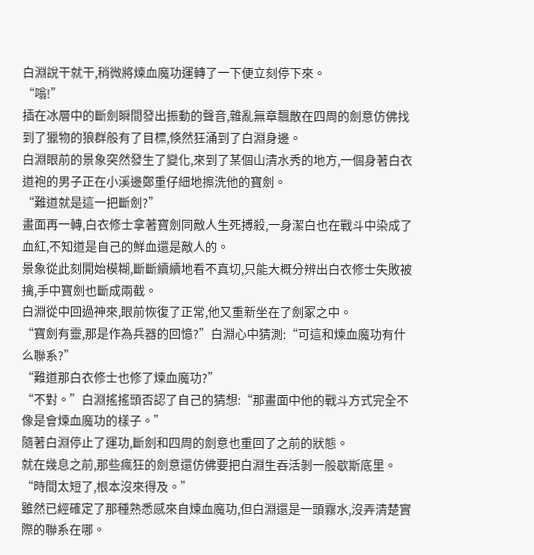白淵說干就干,稍微將煉血魔功運轉了一下便立刻停下來。
“嗡!”
插在冰層中的斷劍瞬間發出振動的聲音,雜亂無章飄散在四周的劍意仿佛找到了獵物的狼群般有了目標,倏然狂涌到了白淵身邊。
白淵眼前的景象突然發生了變化,來到了某個山清水秀的地方,一個身著白衣道袍的男子正在小溪邊鄭重仔細地擦洗他的寶劍。
“難道就是這一把斷劍?”
畫面再一轉,白衣修士拿著寶劍同敵人生死搏殺,一身潔白也在戰斗中染成了血紅,不知道是自己的鮮血還是敵人的。
景象從此刻開始模糊,斷斷續續地看不真切,只能大概分辨出白衣修士失敗被擒,手中寶劍也斷成兩截。
白淵從中回過神來,眼前恢復了正常,他又重新坐在了劍冢之中。
“寶劍有靈,那是作為兵器的回憶?”白淵心中猜測:“可這和煉血魔功有什么聯系?”
“難道那白衣修士也修了煉血魔功?”
“不對。”白淵搖搖頭否認了自己的猜想:“那畫面中他的戰斗方式完全不像是會煉血魔功的樣子。”
隨著白淵停止了運功,斷劍和四周的劍意也重回了之前的狀態。
就在幾息之前,那些瘋狂的劍意還仿佛要把白淵生吞活剝一般歇斯底里。
“時間太短了,根本沒來得及。”
雖然已經確定了那種熟悉感來自煉血魔功,但白淵還是一頭霧水,沒弄清楚實際的聯系在哪。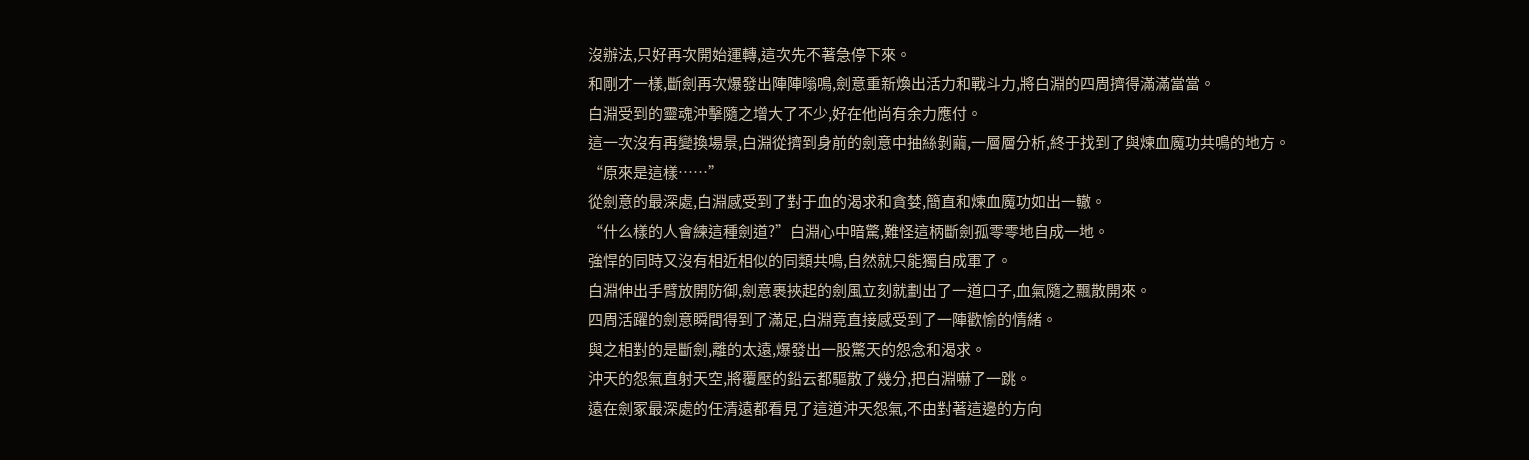沒辦法,只好再次開始運轉,這次先不著急停下來。
和剛才一樣,斷劍再次爆發出陣陣嗡鳴,劍意重新煥出活力和戰斗力,將白淵的四周擠得滿滿當當。
白淵受到的靈魂沖擊隨之增大了不少,好在他尚有余力應付。
這一次沒有再變換場景,白淵從擠到身前的劍意中抽絲剝繭,一層層分析,終于找到了與煉血魔功共鳴的地方。
“原來是這樣……”
從劍意的最深處,白淵感受到了對于血的渴求和貪婪,簡直和煉血魔功如出一轍。
“什么樣的人會練這種劍道?”白淵心中暗驚,難怪這柄斷劍孤零零地自成一地。
強悍的同時又沒有相近相似的同類共鳴,自然就只能獨自成軍了。
白淵伸出手臂放開防御,劍意裹挾起的劍風立刻就劃出了一道口子,血氣隨之飄散開來。
四周活躍的劍意瞬間得到了滿足,白淵竟直接感受到了一陣歡愉的情緒。
與之相對的是斷劍,離的太遠,爆發出一股驚天的怨念和渴求。
沖天的怨氣直射天空,將覆壓的鉛云都驅散了幾分,把白淵嚇了一跳。
遠在劍冢最深處的任清遠都看見了這道沖天怨氣,不由對著這邊的方向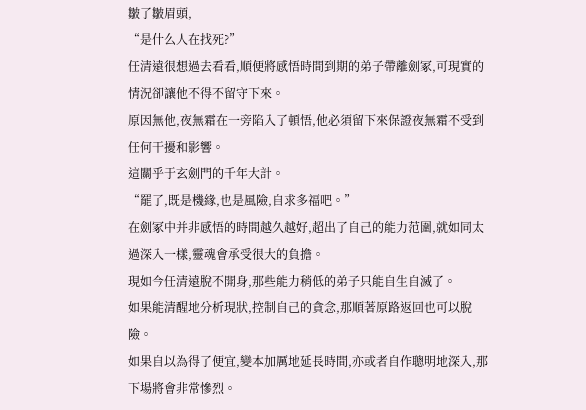皺了皺眉頭,
“是什么人在找死?”
任清遠很想過去看看,順便將感悟時間到期的弟子帶離劍冢,可現實的情況卻讓他不得不留守下來。
原因無他,夜無霜在一旁陷入了頓悟,他必須留下來保證夜無霜不受到任何干擾和影響。
這關乎于玄劍門的千年大計。
“罷了,既是機緣,也是風險,自求多福吧。”
在劍冢中并非感悟的時間越久越好,超出了自己的能力范圍,就如同太過深入一樣,靈魂會承受很大的負擔。
現如今任清遠脫不開身,那些能力稍低的弟子只能自生自滅了。
如果能清醒地分析現狀,控制自己的貪念,那順著原路返回也可以脫險。
如果自以為得了便宜,變本加厲地延長時間,亦或者自作聰明地深入,那下場將會非常慘烈。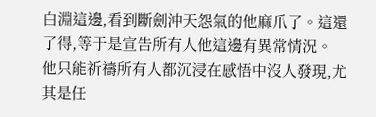白淵這邊,看到斷劍沖天怨氣的他麻爪了。這還了得,等于是宣告所有人他這邊有異常情況。
他只能祈禱所有人都沉浸在感悟中沒人發現,尤其是任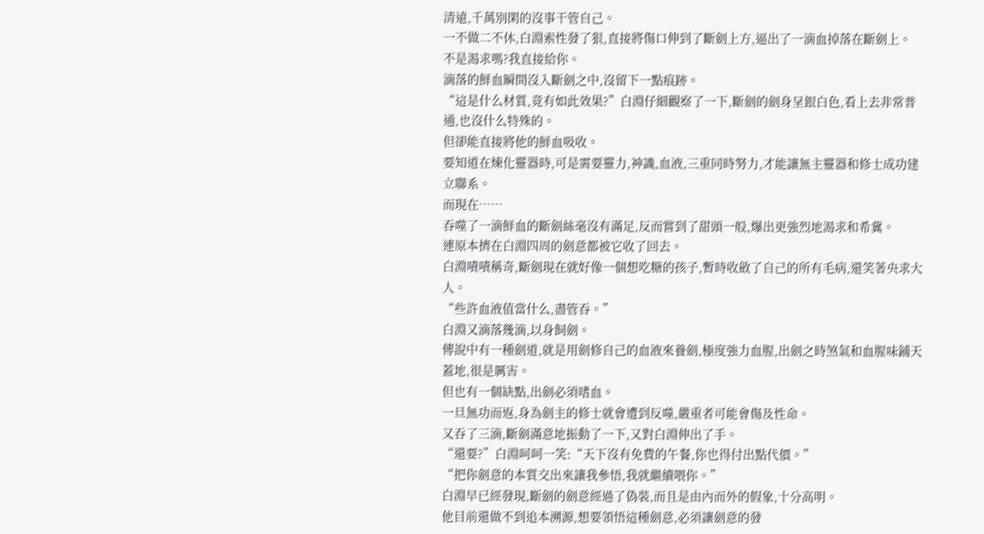清遠,千萬別閑的沒事干管自己。
一不做二不休,白淵索性發了狠,直接將傷口伸到了斷劍上方,逼出了一滴血掉落在斷劍上。
不是渴求嗎?我直接給你。
滴落的鮮血瞬間沒入斷劍之中,沒留下一點痕跡。
“這是什么材質,竟有如此效果?”白淵仔細觀察了一下,斷劍的劍身呈銀白色,看上去非常普通,也沒什么特殊的。
但卻能直接將他的鮮血吸收。
要知道在煉化靈器時,可是需要靈力,神識,血液,三重同時努力,才能讓無主靈器和修士成功建立聯系。
而現在……
吞噬了一滴鮮血的斷劍絲毫沒有滿足,反而嘗到了甜頭一般,爆出更強烈地渴求和希冀。
連原本擠在白淵四周的劍意都被它收了回去。
白淵嘖嘖稱奇,斷劍現在就好像一個想吃糖的孩子,暫時收斂了自己的所有毛病,還笑著央求大人。
“些許血液值當什么,盡管吞。”
白淵又滴落幾滴,以身飼劍。
傳說中有一種劍道,就是用劍修自己的血液來養劍,極度強力血腥,出劍之時煞氣和血腥味鋪天蓋地,很是厲害。
但也有一個缺點,出劍必須嗜血。
一旦無功而返,身為劍主的修士就會遭到反噬,嚴重者可能會傷及性命。
又吞了三滴,斷劍滿意地振動了一下,又對白淵伸出了手。
“還要?”白淵呵呵一笑:“天下沒有免費的午餐,你也得付出點代價。”
“把你劍意的本質交出來讓我參悟,我就繼續喂你。”
白淵早已經發現,斷劍的劍意經過了偽裝,而且是由內而外的假象,十分高明。
他目前還做不到追本溯源,想要領悟這種劍意,必須讓劍意的發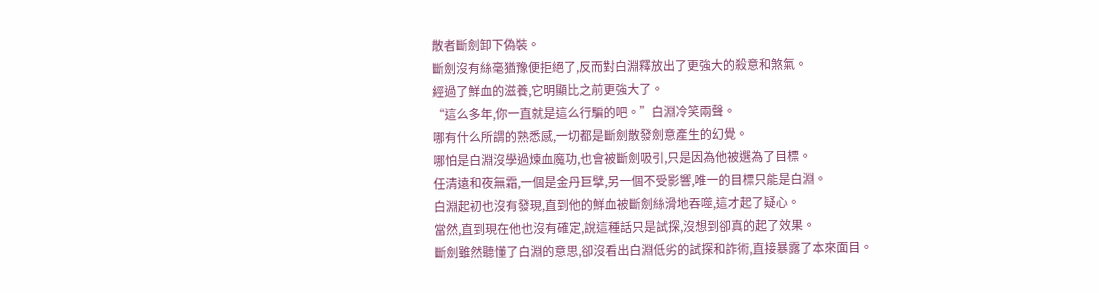散者斷劍卸下偽裝。
斷劍沒有絲毫猶豫便拒絕了,反而對白淵釋放出了更強大的殺意和煞氣。
經過了鮮血的滋養,它明顯比之前更強大了。
“這么多年,你一直就是這么行騙的吧。”白淵冷笑兩聲。
哪有什么所謂的熟悉感,一切都是斷劍散發劍意產生的幻覺。
哪怕是白淵沒學過煉血魔功,也會被斷劍吸引,只是因為他被選為了目標。
任清遠和夜無霜,一個是金丹巨擘,另一個不受影響,唯一的目標只能是白淵。
白淵起初也沒有發現,直到他的鮮血被斷劍絲滑地吞噬,這才起了疑心。
當然,直到現在他也沒有確定,說這種話只是試探,沒想到卻真的起了效果。
斷劍雖然聽懂了白淵的意思,卻沒看出白淵低劣的試探和詐術,直接暴露了本來面目。